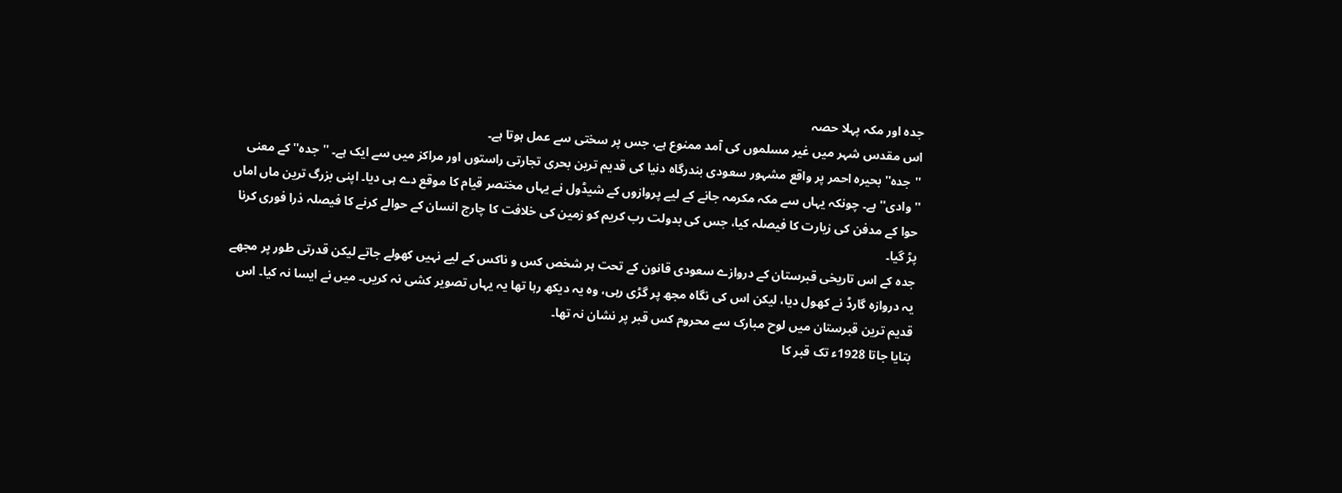جدہ اور مکہ پہلا حصہ
اس مقدس شہر میں غیر مسلموں کی آمد ممنوع ہے، جس پر سختی سے عمل ہوتا ہے۔
''جدہ'' بحیرہ احمر پر واقع مشہور سعودی بندرگاہ دنیا کی قدیم ترین بحری تجارتی راستوں اور مراکز میں سے ایک ہے۔ ''جدہ'' کے معنی ''وادی'' ہے۔ چونکہ یہاں سے مکہ مکرمہ جانے کے لیے پروازوں کے شیڈول نے یہاں مختصر قیام کا موقع دے ہی دیا۔ اپنی بزرگ ترین ماں اماں حوا کے مدفن کی زیارت کا فیصلہ کیا، جس کی بدولت رب کریم کو زمین کی خلافت کا چارج انسان کے حوالے کرنے کا فیصلہ ذرا فوری کرنا پڑ گیا۔
جدہ کے اس تاریخی قبرستان کے دروازے سعودی قانون کے تحت ہر شخص کس و ناکس کے لیے نہیں کھولے جاتے لیکن قدرتی طور پر مجھے یہ دروازہ گارڈ نے کھول دیا، لیکن اس کی نگاہ مجھ پر گڑی رہی، وہ یہ دیکھ رہا تھا یہ یہاں تصویر کشی نہ کریں۔ میں نے ایسا نہ کیا۔ اس قدیم ترین قبرستان میں لوح مبارک سے محروم کس قبر پر نشان نہ تھا۔
بتایا جاتا 1928ء تک قبر کا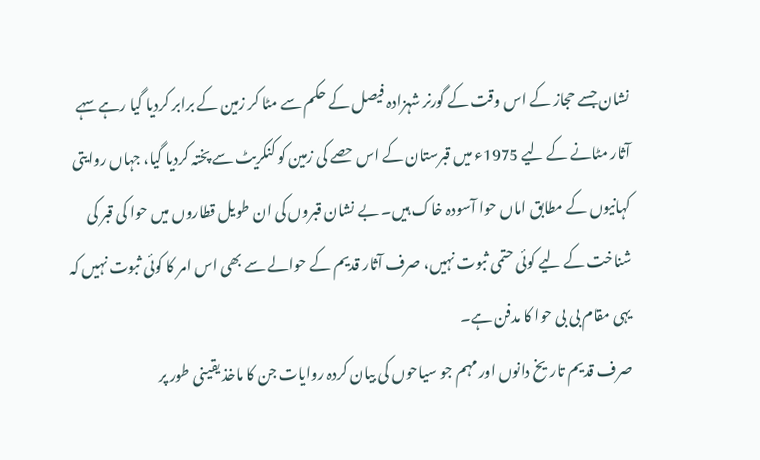نشان جسے حجاز کے اس وقت کے گورنر شہزادہ فیصل کے حکم سے مٹا کر زمین کے برابر کردیا گیا رہے سہے آثار مٹانے کے لیے 1975ء میں قبرستان کے اس حصے کی زمین کو کنکریٹ سے پختہ کردیا گیا، جہاں روایتی کہانیوں کے مطابق اماں حوا آسودہ خاک ہیں۔ بے نشان قبروں کی ان طویل قطاروں میں حوا کی قبر کی شناخت کے لیے کوئی حتمی ثبوت نہیں، صرف آثار قدیم کے حوالے سے بھی اس امر کا کوئی ثبوت نہیں کہ یہی مقام بی بی حوا کا مدفن ہے۔
صرف قدیم تاریخ دانوں اور مہم جو سیاحوں کی بیان کردہ روایات جن کا ماخذ یقینی طور پر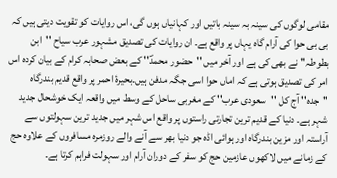مقامی لوگوں کی سینہ بہ سینہ باتیں اور کہانیاں ہوں گی، اس روایات کو تقویت دیتی ہیں کہ بی بی حوا کی آرام گاہ یہاں پر واقع ہے۔ ان روایات کی تصدیق مشہور عرب سیاح ''ابن بطوطہ'' نے بھی کی ہے اور آخر میں ''حضور محمدؐ'' کے بعض صحابہ کرام کے بیان کردہ اس امر کی تصدیق ہوتی ہے کہ اماں حوا اسی جگہ مدفن ہیں۔بحیرۂ احمر پر واقع قدیم بندرگاہ ''جدہ'' آج کل ''سعودی عرب'' کے مغربی ساحل کے وسط میں واقعہ ایک خوشحال جدید شہر ہے۔ دنیا کے قدیم ترین تجارتی راستوں پر واقع اس شہر میں جدید ترین سہولتوں سے آراستہ اور مزین بندرگاہ اور ہوائی اڈہ جو دنیا بھر سے آنے والے روزمرہ مسافروں کے علاوہ حج کے زمانے میں لاکھوں عازمین حج کو سفر کے دوران آرام اور سہولت فراہم کرتا ہے۔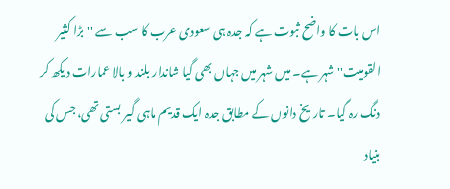اس بات کا واضح ثبوت ہے کہ جدہ ہی سعودی عرب کا سب سے ''بڑا کثیر القومیت'' شہر ہے۔ میں شہر میں جہاں بھی گیا شاندار بلند و بالا عمارات دیکھ کر دنگ رہ گیا۔ تاریخ دانوں کے مطابق جدہ ایک قدیم ماہی گیر بستی تھی، جس کی بنیاد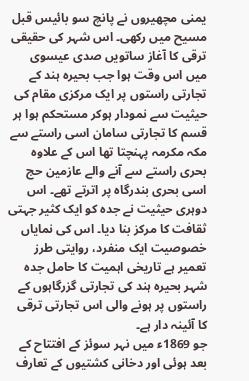یمنی مچھیروں نے پانچ سو بائیس قبل مسیح میں رکھی۔ اس شہر کی حقیقی ترقی کا آغاز ساتویں صدی عیسوی میں اس وقت ہوا جب بحیرہ ہند کے تجارتی راستوں پر ایک مرکزی مقام کی حیثیت سے نمودار ہوکر مستحکم ہوا ہر قسم کا تجارتی سامان اسی راستے سے مکہ مکرمہ پہنچتا تھا اس کے علاوہ بحری راستے سے آنے والے عازمین حج اسی بحری بندرگاہ پر اترتے تھے۔ اس دوہری حیثیت نے جدہ کو ایک کثیر جہتی ثقافت کا مرکز بنا دیا۔ اس کی نمایاں خصوصیت ایک منفرد، روایتی طرز تعمیر ہے تاریخی اہمیت کا حامل جدہ شہر بحیرہ ہند کی تجارتی گزرگاہوں کے راستوں پر ہونے والی اس تجارتی ترقی کا آئینہ دار ہے۔
جو 1869ء میں نہر سوئز کے افتتاح کے بعد ہوئی اور دخانی کشتیوں کے تعارف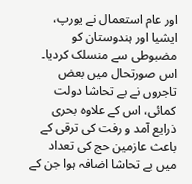اور عام استعمال نے یورپ، ایشیا اور ہندوستان کو مضبوطی سے منسلک کردیا۔ اس صورتحال میں بعض تاجروں نے بے تحاشا دولت کمائی، اس کے علاوہ بحری ذرایع آمد و رفت کی ترقی کے باعث عازمین حج کی تعداد میں بے تحاشا اضافہ ہوا جن کے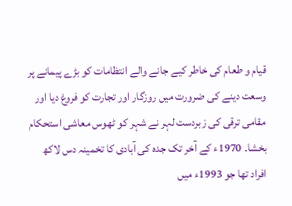قیام و طعام کی خاطر کیے جانے والے انتظامات کو بڑے پیمانے پر وسعت دینے کی ضرورت میں روزگار اور تجارت کو فروغ دیا اور مقامی ترقی کی زبردست لہر نے شہر کو ٹھوس معاشی استحکام بخشا۔ 1970ء کے آخر تک جدہ کی آبادی کا تخمینہ دس لاکھ افراد تھا جو 1993ء میں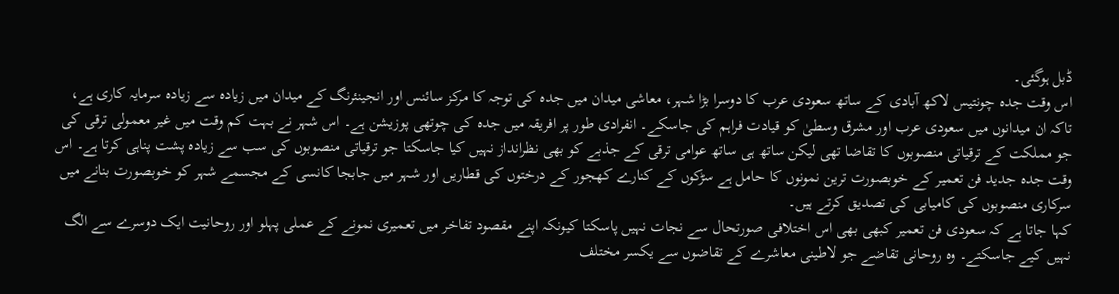ڈبل ہوگئی۔
اس وقت جدہ چونتیس لاکھ آبادی کے ساتھ سعودی عرب کا دوسرا بڑا شہر، معاشی میدان میں جدہ کی توجہ کا مرکز سائنس اور انجینئرنگ کے میدان میں زیادہ سے زیادہ سرمایہ کاری ہے، تاکہ ان میدانوں میں سعودی عرب اور مشرق وسطیٰ کو قیادت فراہم کی جاسکے۔ انفرادی طور پر افریقہ میں جدہ کی چوتھی پوزیشن ہے۔ اس شہر نے بہت کم وقت میں غیر معمولی ترقی کی جو مملکت کے ترقیاتی منصوبوں کا تقاضا تھی لیکن ساتھ ہی ساتھ عوامی ترقی کے جذبے کو بھی نظرانداز نہیں کیا جاسکتا جو ترقیاتی منصوبوں کی سب سے زیادہ پشت پناہی کرتا ہے۔ اس وقت جدہ جدید فن تعمیر کے خوبصورت ترین نمونوں کا حامل ہے سڑکوں کے کنارے کھجور کے درختوں کی قطاریں اور شہر میں جابجا کانسی کے مجسمے شہر کو خوبصورت بنانے میں سرکاری منصوبوں کی کامیابی کی تصدیق کرتے ہیں۔
کہا جاتا ہے کہ سعودی فن تعمیر کبھی بھی اس اختلافی صورتحال سے نجات نہیں پاسکتا کیونکہ اپنے مقصود تفاخر میں تعمیری نمونے کے عملی پہلو اور روحانیت ایک دوسرے سے الگ نہیں کیے جاسکتے۔ وہ روحانی تقاضے جو لاطینی معاشرے کے تقاضوں سے یکسر مختلف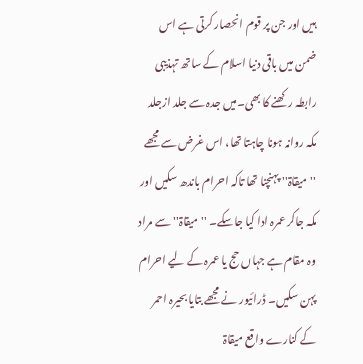ہیں اور جن پر قوم انحصار کرتی ہے اس ضمن میں باقی دنیا اسلام کے ساتھ تہذیبی رابطہ رکھنے کا بھی۔میں جدہ سے جلد ازجلد مکہ روانہ ہونا چاہتا تھا، اس غرض سے مجھے ''میقاۃ'' پہنچنا تھا تاکہ احرام باندھ سکیں اور مکہ جاکر عمرہ ادا کیا جاسکے۔ ''میقاۃ'' سے مراد وہ مقام ہے جہاں حج یا عمرہ کے لیے احرام پہن سکیں۔ ڈرائیور نے مجھے بتایا بحیرہ احمر کے کنارے واقع میقاۃ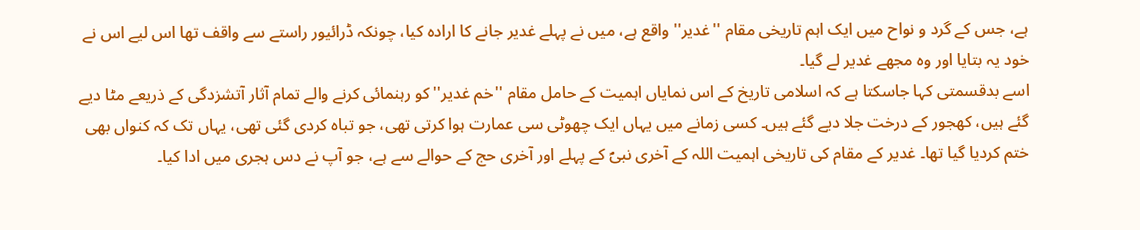ہے، جس کے گرد و نواح میں ایک اہم تاریخی مقام ''غدیر'' واقع ہے، میں نے پہلے غدیر جانے کا ارادہ کیا، چونکہ ڈرائیور راستے سے واقف تھا اس لیے اس نے خود یہ بتایا اور وہ مجھے غدیر لے گیا۔
اسے بدقسمتی کہا جاسکتا ہے کہ اسلامی تاریخ کے اس نمایاں اہمیت کے حامل مقام ''خم غدیر'' کو رہنمائی کرنے والے تمام آثار آتشزدگی کے ذریعے مٹا دیے گئے ہیں، کھجور کے درخت جلا دیے گئے ہیں۔ کسی زمانے میں یہاں ایک چھوٹی سی عمارت ہوا کرتی تھی، جو تباہ کردی گئی تھی، یہاں تک کہ کنواں بھی ختم کردیا گیا تھا۔ غدیر کے مقام کی تاریخی اہمیت اللہ کے آخری نبیؐ کے پہلے اور آخری حج کے حوالے سے ہے، جو آپ نے دس ہجری میں ادا کیا۔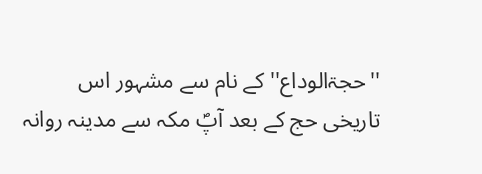''حجۃالوداع'' کے نام سے مشہور اس تاریخی حج کے بعد آپؐ مکہ سے مدینہ روانہ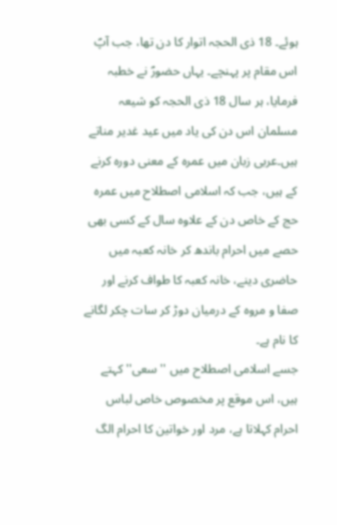ہوئے۔ 18 ذی الحجہ اتوار کا دن تھا، جب آپؐ اس مقام پر پہنچے۔ یہاں حضورؐ نے خطبہ فرمایا، ہر سال 18 ذی الحجہ کو شیعہ مسلمان اس دن کی یاد میں عید غدیر مناتے ہیں۔عربی زبان میں عمرہ کے معنی دورہ کرنے کے ہیں، جب کہ اسلامی اصطلاح میں عمرہ حج کے خاص دن کے علاوہ سال کے کسی بھی حصے میں احرام باندھ کر خانہ کعبہ میں حاضری دینے، خانہ کعبہ کا طواف کرنے اور صفا و مروہ کے درمیان دوڑ کر سات چکر لگانے کا نام ہے۔
جسے اسلامی اصطلاح میں ''سعی'' کہتے ہیں، اس موقع پر مخصوص خاص لباس احرام کہلاتا ہے، مرد اور خواتین کا احرام الگ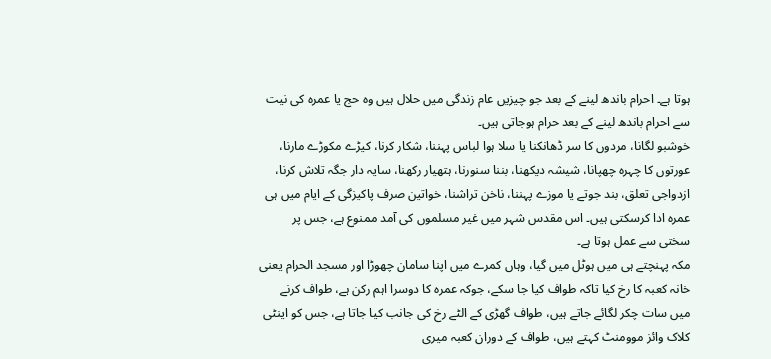ہوتا ہے۔ احرام باندھ لینے کے بعد جو چیزیں عام زندگی میں حلال ہیں وہ حج یا عمرہ کی نیت سے احرام باندھ لینے کے بعد حرام ہوجاتی ہیں۔
خوشبو لگانا، مردوں کا سر ڈھانکنا یا سلا ہوا لباس پہننا، شکار کرنا، کیڑے مکوڑے مارنا، عورتوں کا چہرہ چھپانا، شیشہ دیکھنا، بننا سنورنا، ہتھیار رکھنا، سایہ دار جگہ تلاش کرنا، ازدواجی تعلق، بند جوتے یا موزے پہننا، ناخن تراشنا، خواتین صرف پاکیزگی کے ایام میں ہی عمرہ ادا کرسکتی ہیں۔ اس مقدس شہر میں غیر مسلموں کی آمد ممنوع ہے، جس پر سختی سے عمل ہوتا ہے۔
مکہ پہنچتے ہی میں ہوٹل میں گیا، وہاں کمرے میں اپنا سامان چھوڑا اور مسجد الحرام یعنی خانہ کعبہ کا رخ کیا تاکہ طواف کیا جا سکے، جوکہ عمرہ کا دوسرا اہم رکن ہے، طواف کرنے میں سات چکر لگائے جاتے ہیں، طواف گھڑی کے الٹے رخ کی جانب کیا جاتا ہے، جس کو اینٹی کلاک وائز موومنٹ کہتے ہیں، طواف کے دوران کعبہ میری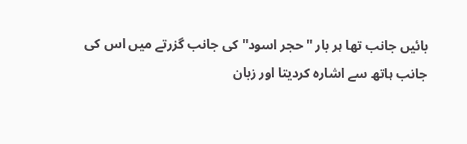بائیں جانب تھا ہر بار ''حجر اسود'' کی جانب گزرتے میں اس کی جانب ہاتھ سے اشارہ کردیتا اور زبان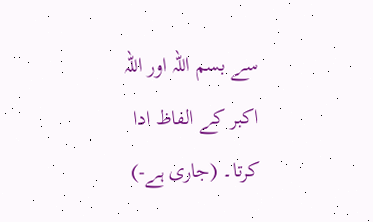سے بسم اللہ اور اللہ اکبر کے الفاظ ادا کرتا۔ (جاری ہے-)